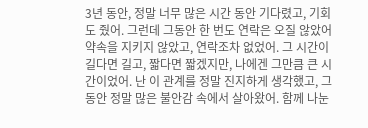3년 동안, 정말 너무 많은 시간 동안 기다렸고, 기회도 줬어. 그런데 그동안 한 번도 연락은 오질 않았어 약속을 지키지 않았고, 연락조차 없었어. 그 시간이 길다면 길고, 짧다면 짧겠지만, 나에겐 그만큼 큰 시간이었어. 난 이 관계를 정말 진지하게 생각했고, 그동안 정말 많은 불안감 속에서 살아왔어. 함께 나눈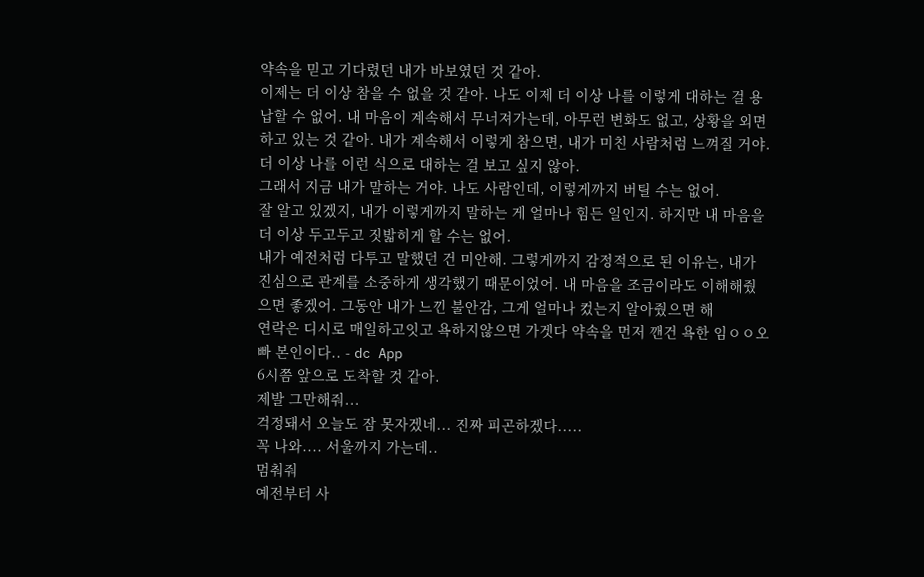약속을 믿고 기다렸던 내가 바보였던 것 같아.
이제는 더 이상 참을 수 없을 것 같아. 나도 이제 더 이상 나를 이렇게 대하는 걸 용납할 수 없어. 내 마음이 계속해서 무너져가는데, 아무런 변화도 없고, 상황을 외면하고 있는 것 같아. 내가 계속해서 이렇게 참으면, 내가 미친 사람처럼 느껴질 거야. 더 이상 나를 이런 식으로 대하는 걸 보고 싶지 않아.
그래서 지금 내가 말하는 거야. 나도 사람인데, 이렇게까지 버틸 수는 없어.
잘 알고 있겠지, 내가 이렇게까지 말하는 게 얼마나 힘든 일인지. 하지만 내 마음을 더 이상 두고두고 짓밟히게 할 수는 없어.
내가 예전처럼 다투고 말했던 건 미안해. 그렇게까지 감정적으로 된 이유는, 내가 진심으로 관계를 소중하게 생각했기 때문이었어. 내 마음을 조금이라도 이해해줬으면 좋겠어. 그동안 내가 느낀 불안감, 그게 얼마나 컸는지 알아줬으면 해
연락은 디시로 매일하고잇고 욕하지않으면 가겟다 약속을 먼저 깬건 욕한 임ㅇㅇ오빠 본인이다.. - dc App
6시쯤 앞으로 도착할 것 같아.
제발 그만해줘...
걱정돼서 오늘도 잠 못자겠네... 진짜 피곤하겠다.....
꼭 나와.... 서울까지 가는데..
멈춰줘
예전부터 사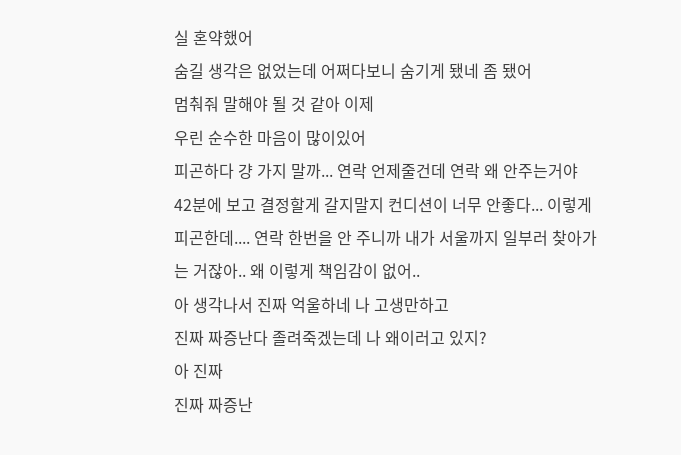실 혼약했어
숨길 생각은 없었는데 어쩌다보니 숨기게 됐네 좀 됐어
멈춰줘 말해야 될 것 같아 이제
우린 순수한 마음이 많이있어
피곤하다 걍 가지 말까... 연락 언제줄건데 연락 왜 안주는거야
42분에 보고 결정할게 갈지말지 컨디션이 너무 안좋다... 이렇게 피곤한데.... 연락 한번을 안 주니까 내가 서울까지 일부러 찾아가는 거잖아.. 왜 이렇게 책임감이 없어..
아 생각나서 진짜 억울하네 나 고생만하고
진짜 짜증난다 졸려죽겠는데 나 왜이러고 있지?
아 진짜
진짜 짜증난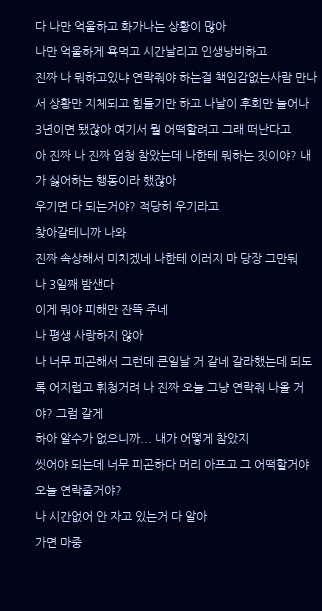다 나만 억울하고 화가나는 상황이 많아
나만 억울하게 욕먹고 시간날리고 인생낭비하고
진짜 나 뭐하고있냐 연락줘야 하는걸 책임감없는사람 만나서 상황만 지체되고 힘들기만 하고 나날이 후회만 늘어나
3년이면 됐잖아 여기서 뭘 어떡할려고 그래 떠난다고
아 진짜 나 진짜 엄청 참았는데 나한테 뭐하는 짓이야? 내가 싫어하는 행동이라 했잖아
우기면 다 되는거야? 적당히 우기라고
찾아갈테니까 나와
진짜 속상해서 미치겠네 나한테 이러지 마 당장 그만둬
나 3일째 밤샌다
이게 뭐야 피해만 잔뜩 주네
나 평생 사랑하지 않아
나 너무 피곤해서 그런데 큰일날 거 같네 갈라했는데 되도록 어지럽고 휘청거려 나 진짜 오늘 그냥 연락줘 나올 거야? 그럼 갈게
하아 알수가 없으니까... 내가 어떻게 참았지
씻어야 되는데 너무 피곤하다 머리 아프고 그 어떡할거야 오늘 연락줄거야?
나 시간없어 안 자고 있는거 다 알아
가면 마중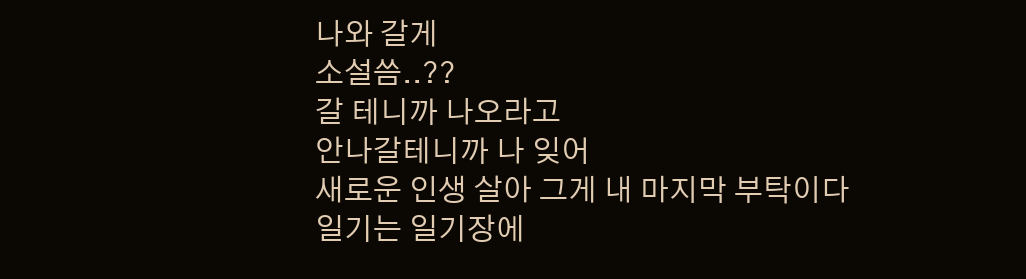나와 갈게
소설씀..??
갈 테니까 나오라고
안나갈테니까 나 잊어
새로운 인생 살아 그게 내 마지막 부탁이다
일기는 일기장에